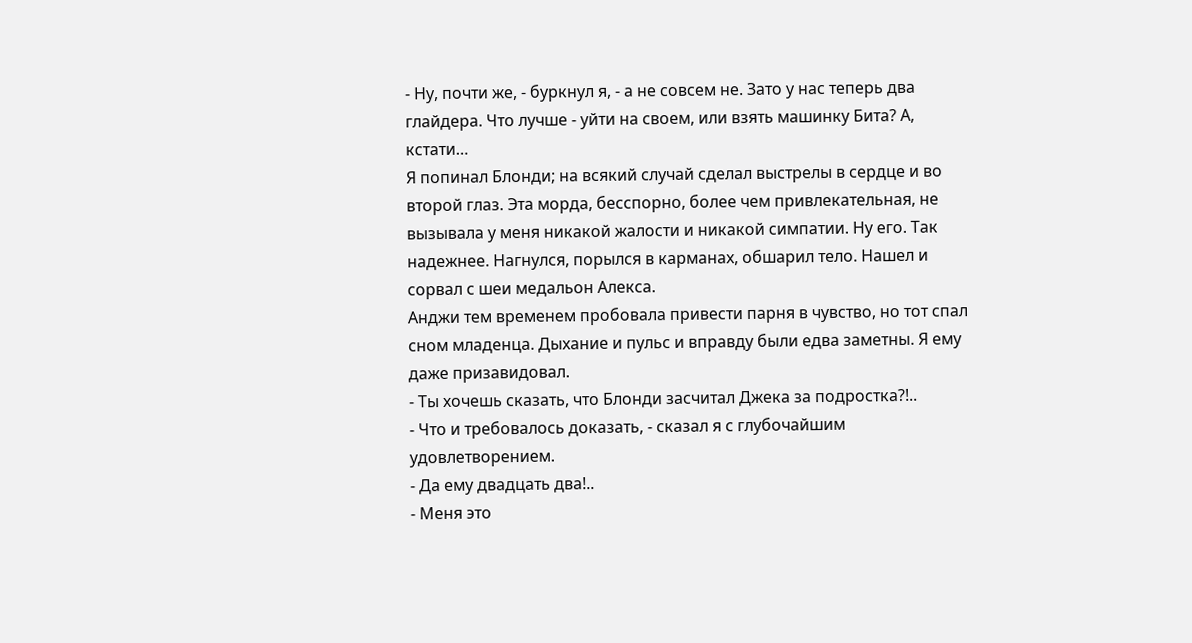- Ну, почти же, - буркнул я, - а не совсем не. Зато у нас теперь два глайдера. Что лучше - уйти на своем, или взять машинку Бита? А, кстати…
Я попинал Блонди; на всякий случай сделал выстрелы в сердце и во второй глаз. Эта морда, бесспорно, более чем привлекательная, не вызывала у меня никакой жалости и никакой симпатии. Ну его. Так надежнее. Нагнулся, порылся в карманах, обшарил тело. Нашел и сорвал с шеи медальон Алекса.
Анджи тем временем пробовала привести парня в чувство, но тот спал сном младенца. Дыхание и пульс и вправду были едва заметны. Я ему даже призавидовал.
- Ты хочешь сказать, что Блонди засчитал Джека за подростка?!..
- Что и требовалось доказать, - сказал я с глубочайшим удовлетворением.
- Да ему двадцать два!..
- Меня это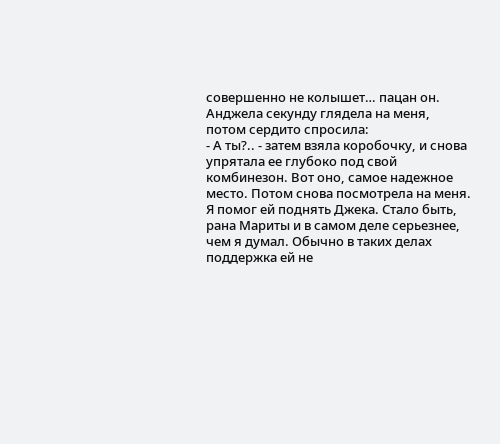совершенно не колышет… пацан он.
Анджела секунду глядела на меня, потом сердито спросила:
- А ты?.. - затем взяла коробочку, и снова упрятала ее глубоко под свой комбинезон. Вот оно, самое надежное место. Потом снова посмотрела на меня.
Я помог ей поднять Джека. Стало быть, рана Мариты и в самом деле серьезнее, чем я думал. Обычно в таких делах поддержка ей не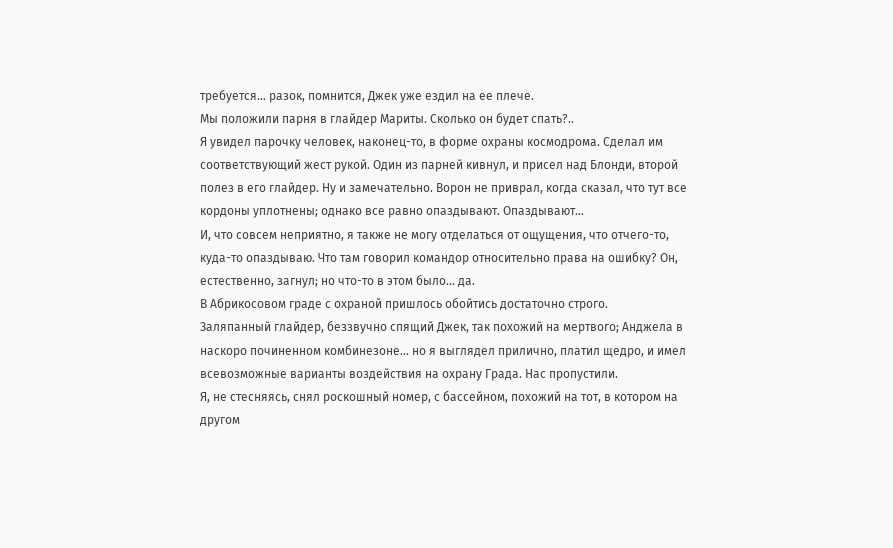требуется… разок, помнится, Джек уже ездил на ее плече.
Мы положили парня в глайдер Мариты. Сколько он будет спать?..
Я увидел парочку человек, наконец-то, в форме охраны космодрома. Сделал им соответствующий жест рукой. Один из парней кивнул, и присел над Блонди, второй полез в его глайдер. Ну и замечательно. Ворон не приврал, когда сказал, что тут все кордоны уплотнены; однако все равно опаздывают. Опаздывают…
И, что совсем неприятно, я также не могу отделаться от ощущения, что отчего-то, куда-то опаздываю. Что там говорил командор относительно права на ошибку? Он, естественно, загнул; но что-то в этом было… да.
В Абрикосовом граде с охраной пришлось обойтись достаточно строго.
Заляпанный глайдер, беззвучно спящий Джек, так похожий на мертвого; Анджела в наскоро починенном комбинезоне… но я выглядел прилично, платил щедро, и имел всевозможные варианты воздействия на охрану Града. Нас пропустили.
Я, не стесняясь, снял роскошный номер, с бассейном, похожий на тот, в котором на другом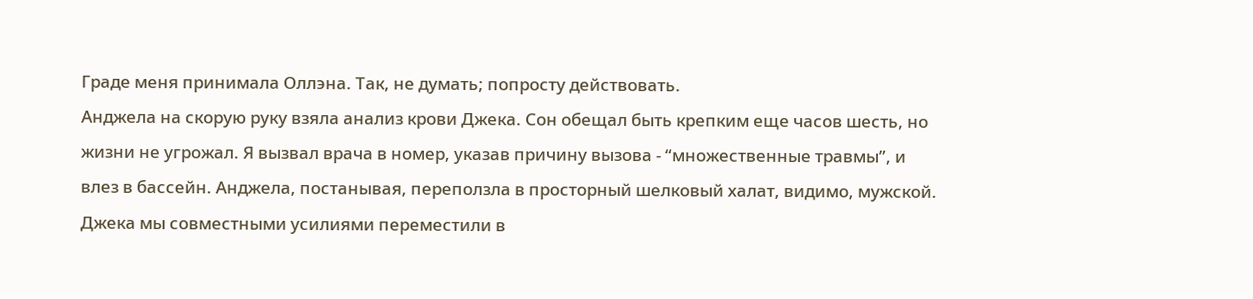Граде меня принимала Оллэна. Так, не думать; попросту действовать.
Анджела на скорую руку взяла анализ крови Джека. Сон обещал быть крепким еще часов шесть, но жизни не угрожал. Я вызвал врача в номер, указав причину вызова - “множественные травмы”, и влез в бассейн. Анджела, постанывая, переползла в просторный шелковый халат, видимо, мужской. Джека мы совместными усилиями переместили в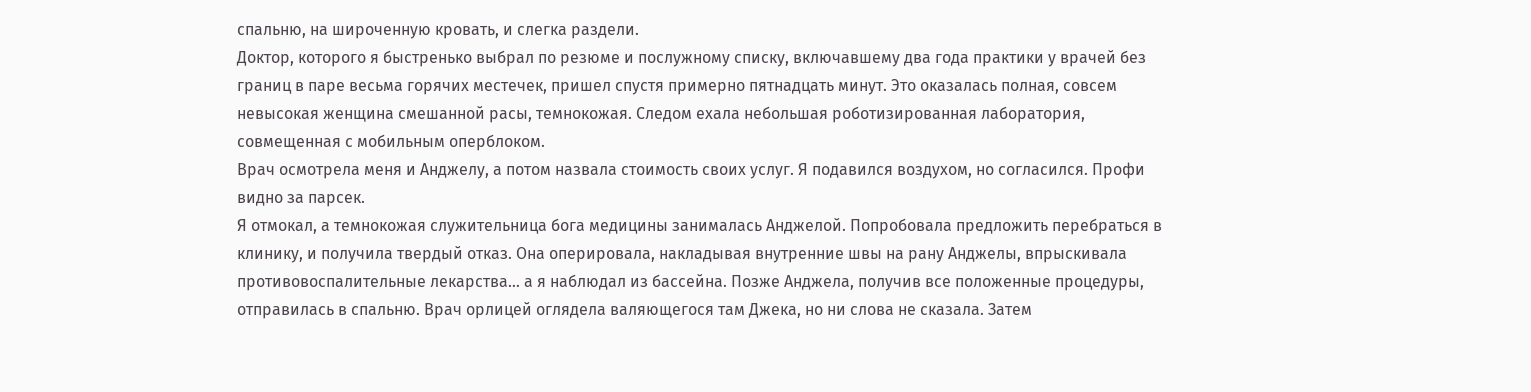спальню, на широченную кровать, и слегка раздели.
Доктор, которого я быстренько выбрал по резюме и послужному списку, включавшему два года практики у врачей без границ в паре весьма горячих местечек, пришел спустя примерно пятнадцать минут. Это оказалась полная, совсем невысокая женщина смешанной расы, темнокожая. Следом ехала небольшая роботизированная лаборатория, совмещенная с мобильным оперблоком.
Врач осмотрела меня и Анджелу, а потом назвала стоимость своих услуг. Я подавился воздухом, но согласился. Профи видно за парсек.
Я отмокал, а темнокожая служительница бога медицины занималась Анджелой. Попробовала предложить перебраться в клинику, и получила твердый отказ. Она оперировала, накладывая внутренние швы на рану Анджелы, впрыскивала противовоспалительные лекарства… а я наблюдал из бассейна. Позже Анджела, получив все положенные процедуры, отправилась в спальню. Врач орлицей оглядела валяющегося там Джека, но ни слова не сказала. Затем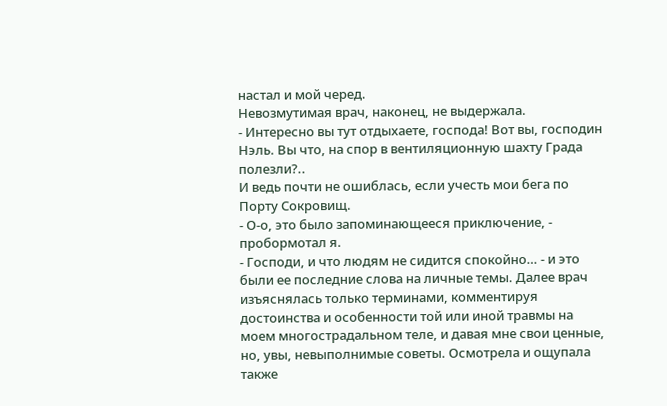настал и мой черед.
Невозмутимая врач, наконец, не выдержала.
- Интересно вы тут отдыхаете, господа! Вот вы, господин Нэль. Вы что, на спор в вентиляционную шахту Града полезли?..
И ведь почти не ошиблась, если учесть мои бега по Порту Сокровищ.
- О-о, это было запоминающееся приключение, - пробормотал я.
- Господи, и что людям не сидится спокойно… - и это были ее последние слова на личные темы. Далее врач изъяснялась только терминами, комментируя достоинства и особенности той или иной травмы на моем многострадальном теле, и давая мне свои ценные, но, увы, невыполнимые советы. Осмотрела и ощупала также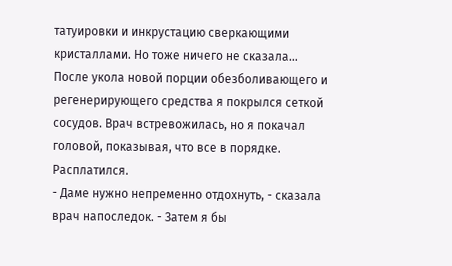татуировки и инкрустацию сверкающими кристаллами. Но тоже ничего не сказала…
После укола новой порции обезболивающего и регенерирующего средства я покрылся сеткой сосудов. Врач встревожилась, но я покачал головой, показывая, что все в порядке. Расплатился.
- Даме нужно непременно отдохнуть, - сказала врач напоследок. - Затем я бы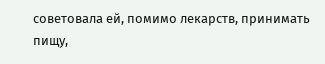советовала ей, помимо лекарств, принимать пищу,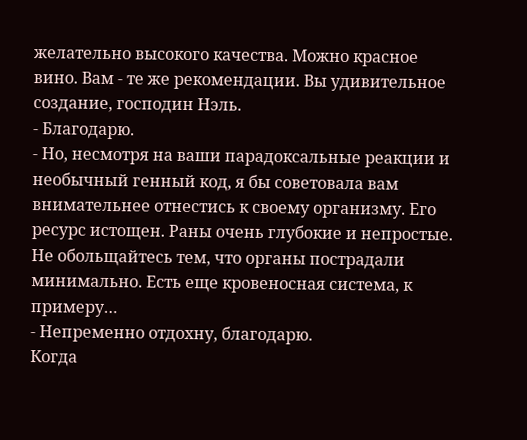желательно высокого качества. Можно красное вино. Вам - те же рекомендации. Вы удивительное создание, господин Нэль.
- Благодарю.
- Но, несмотря на ваши парадоксальные реакции и необычный генный код, я бы советовала вам внимательнее отнестись к своему организму. Его ресурс истощен. Раны очень глубокие и непростые. Не обольщайтесь тем, что органы пострадали минимально. Есть еще кровеносная система, к примеру…
- Непременно отдохну, благодарю.
Когда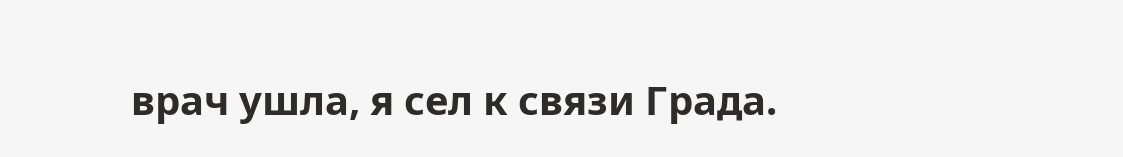врач ушла, я сел к связи Града.